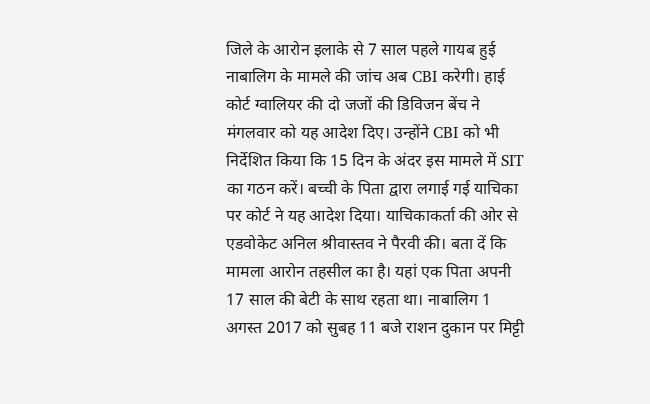जिले के आरोन इलाके से 7 साल पहले गायब हुई नाबालिग के मामले की जांच अब CBI करेगी। हाई कोर्ट ग्वालियर की दो जजों की डिविजन बेंच ने मंगलवार को यह आदेश दिए। उन्होंने CBI को भी निर्देशित किया कि 15 दिन के अंदर इस मामले में SIT का गठन करें। बच्ची के पिता द्वारा लगाई गई याचिका पर कोर्ट ने यह आदेश दिया। याचिकाकर्ता की ओर से एडवोकेट अनिल श्रीवास्तव ने पैरवी की। बता दें कि मामला आरोन तहसील का है। यहां एक पिता अपनी 17 साल की बेटी के साथ रहता था। नाबालिग 1 अगस्त 2017 को सुबह 11 बजे राशन दुकान पर मिट्टी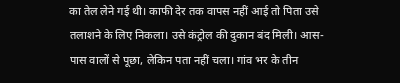का तेल लेने गई थी। काफी देर तक वापस नहीं आई तो पिता उसे तलाशने के लिए निकला। उसे कंट्रोल की दुकान बंद मिली। आस-पास वालों से पूछा, लेकिन पता नहीं चला। गांव भर के तीन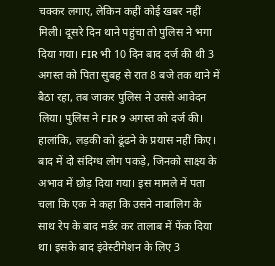चक्कर लगाए, लेकिन कहीं कोई खबर नहीं मिली। दूसरे दिन थाने पहुंचा तो पुलिस ने भगा दिया गया। FIR भी 10 दिन बाद दर्ज की थी 3 अगस्त को पिता सुबह से रात 8 बजे तक थाने में बैठा रहा, तब जाकर पुलिस ने उससे आवेदन लिया। पुलिस ने FIR 9 अगस्त को दर्ज की। हालांकि, लड़की को ढूंढने के प्रयास नहीं किए। बाद में दो संदिग्ध लोग पकड़े, जिनको साक्ष्य के अभाव में छोड़ दिया गया। इस मामले में पता चला कि एक ने कहा कि उसने नाबालिग के साथ रेप के बाद मर्डर कर तालाब में फेंक दिया था। इसके बाद इंवेस्टीगेशन के लिए 3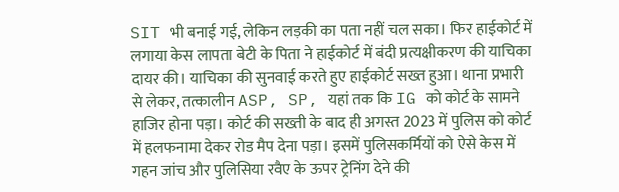SIT भी बनाई गई, लेकिन लड़की का पता नहीं चल सका। फिर हाईकोर्ट में लगाया केस लापता बेटी के पिता ने हाईकोर्ट में बंदी प्रत्यक्षीकरण की याचिका दायर की। याचिका की सुनवाई करते हुए हाईकोर्ट सख्त हुआ। थाना प्रभारी से लेकर, तत्कालीन ASP, SP, यहां तक कि IG को कोर्ट के सामने हाजिर होना पड़ा। कोर्ट की सख्ती के बाद ही अगस्त 2023 में पुलिस को कोर्ट में हलफनामा देकर रोड मैप देना पड़ा। इसमें पुलिसकर्मियों को ऐसे केस में गहन जांच और पुलिसिया रवैए के ऊपर ट्रेनिंग देने की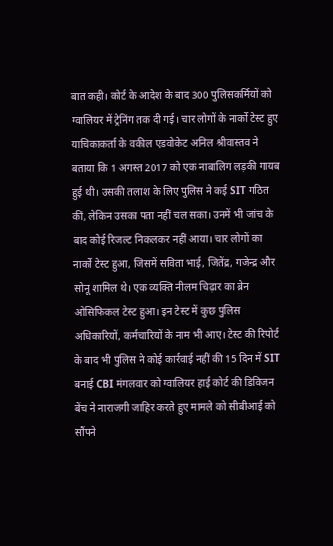बात कही। कोर्ट के आदेश के बाद 300 पुलिसकर्मियों को ग्वालियर में ट्रेनिंग तक दी गई। चार लोगों के नार्को टेस्ट हुए याचिकाकर्ता के वकील एडवोकेट अनिल श्रीवास्तव ने बताया कि 1 अगस्त 2017 को एक नाबालिग लड़की गायब हुई थी। उसकी तलाश के लिए पुलिस ने कई SIT गठित कीं, लेकिन उसका पता नहीं चल सका। उनमें भी जांच के बाद कोई रिजल्ट निकलकर नहीं आया। चार लोगों का नार्को टेस्ट हुआ, जिसमें सविता भाई, जितेंद्र, गजेन्द्र और सोनू शामिल थे। एक व्यक्ति नीलम चिढ़ार का ब्रेन ओसिफिकल टेस्ट हुआ। इन टेस्ट में कुछ पुलिस अधिकारियों, कर्मचारियों के नाम भी आए। टेस्ट की रिपोर्ट के बाद भी पुलिस ने कोई कार्रवाई नहीं की 15 दिन में SIT बनाई CBI मंगलवार को ग्वालियर हाई कोर्ट की डिविजन बेंच ने नाराजगी जाहिर करते हुए मामले को सीबीआई को सौंपने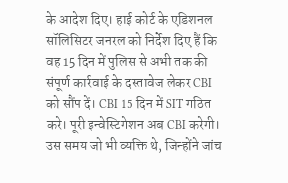के आदेश दिए। हाई कोर्ट के एडिशनल सॉलिसिटर जनरल को निर्देश दिए हैं कि वह 15 दिन में पुलिस से अभी तक की संपूर्ण कार्रवाई के दस्तावेज लेकर CBI को सौंप दें। CBI 15 दिन में SIT गठित करे। पूरी इन्वेस्टिगेशन अब CBI करेगी। उस समय जो भी व्यक्ति थे, जिन्होंने जांच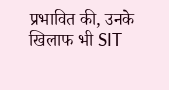प्रभावित की, उनके खिलाफ भी SIT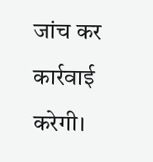जांच कर कार्रवाई करेगी।